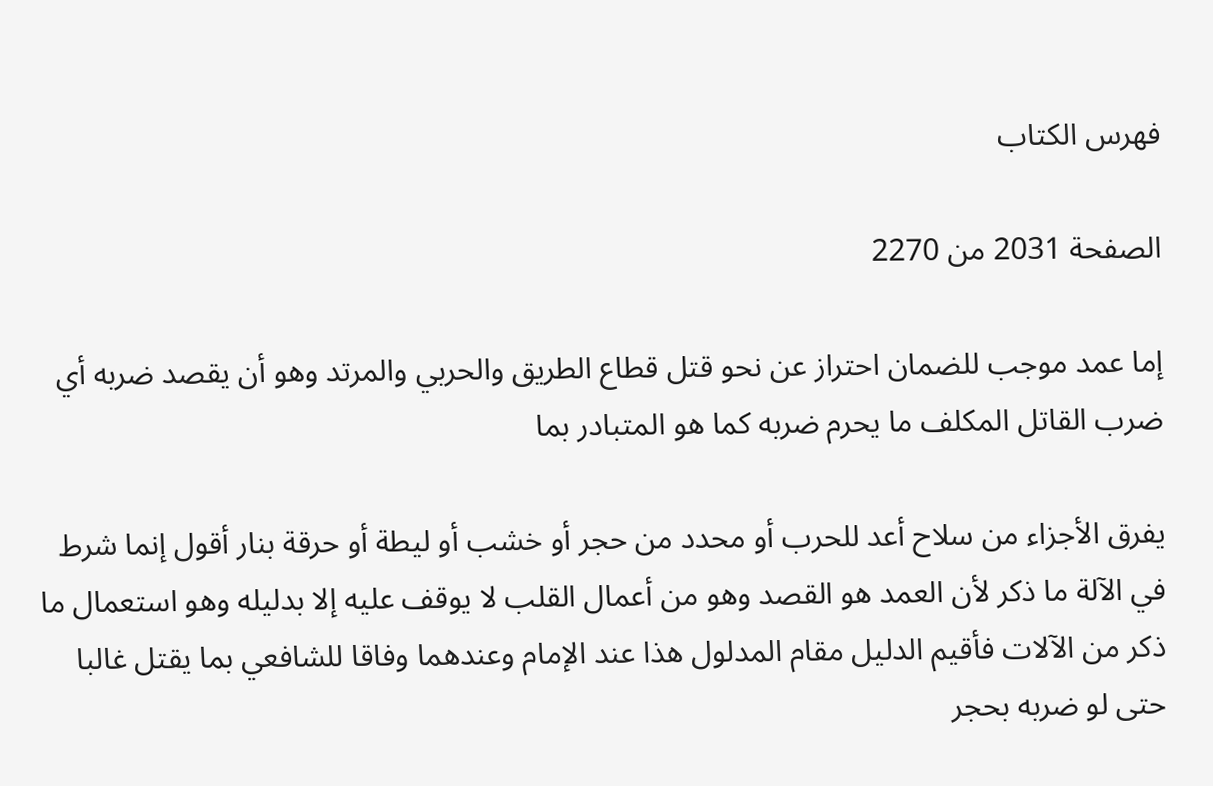فهرس الكتاب

الصفحة 2031 من 2270

إما عمد موجب للضمان احتراز عن نحو قتل قطاع الطريق والحربي والمرتد وهو أن يقصد ضربه أي ضرب القاتل المكلف ما يحرم ضربه كما هو المتبادر بما

يفرق الأجزاء من سلاح أعد للحرب أو محدد من حجر أو خشب أو ليطة أو حرقة بنار أقول إنما شرط في الآلة ما ذكر لأن العمد هو القصد وهو من أعمال القلب لا يوقف عليه إلا بدليله وهو استعمال ما ذكر من الآلات فأقيم الدليل مقام المدلول هذا عند الإمام وعندهما وفاقا للشافعي بما يقتل غالبا حتى لو ضربه بحجر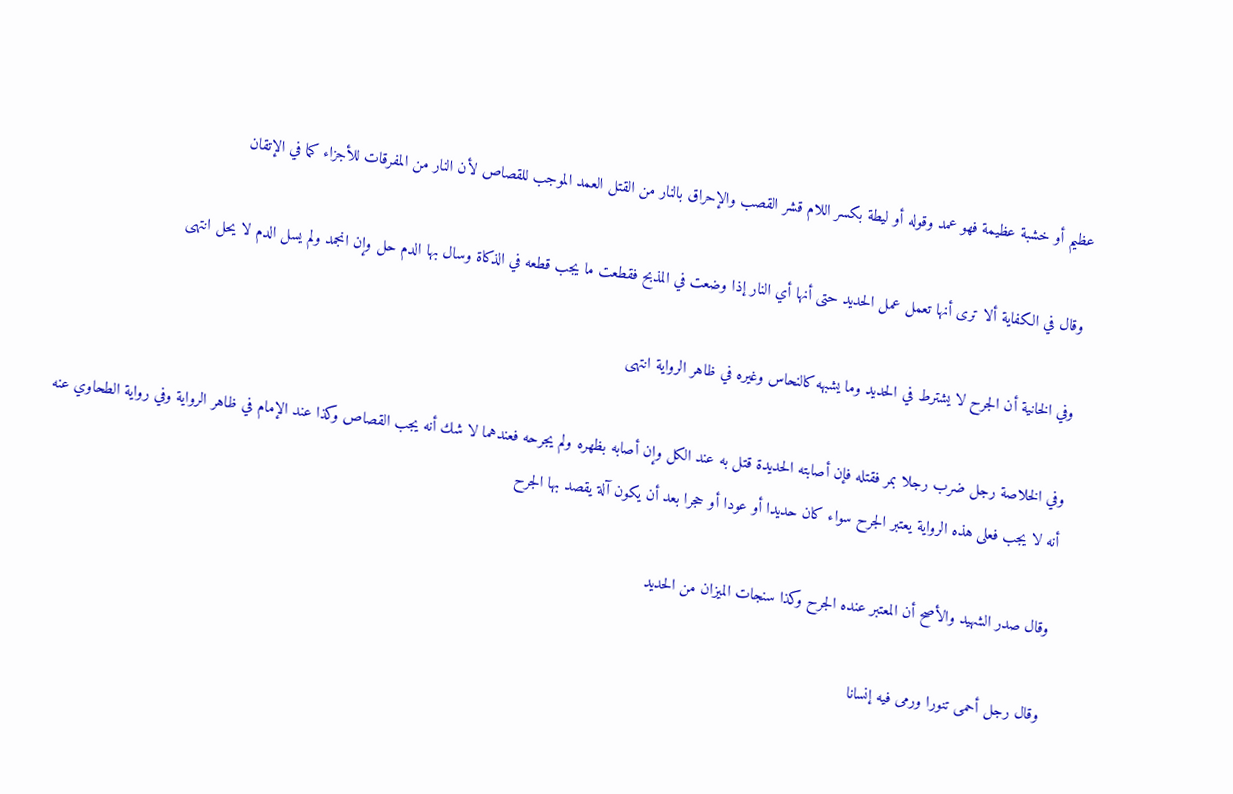عظيم أو خشبة عظيمة فهو عمد وقوله أو ليطة بكسر اللام قشر القصب والإحراق بالنار من القتل العمد الموجب للقصاص لأن النار من المفرقات للأجزاء كما في الإتقان

وقال في الكفاية ألا ترى أنها تعمل عمل الحديد حتى أنها أي النار إذا وضعت في المذبح فقطعت ما يجب قطعه في الذكاة وسال بها الدم حل وإن انجمد ولم يسل الدم لا يحل انتهى

وفي الخانية أن الجرح لا يشترط في الحديد وما يشبهه كالنحاس وغيره في ظاهر الرواية انتهى

وفي الخلاصة رجل ضرب رجلا بمر فقتله فإن أصابته الحديدة قتل به عند الكل وإن أصابه بظهره ولم يجرحه فعندهما لا شك أنه يجب القصاص وكذا عند الإمام في ظاهر الرواية وفي رواية الطحاوي عنه أنه لا يجب فعلى هذه الرواية يعتبر الجرح سواء كان حديدا أو عودا أو حجرا بعد أن يكون آلة يقصد بها الجرح

وقال صدر الشهيد والأصح أن المعتبر عنده الجرح وكذا سنجات الميزان من الحديد

وقال رجل أحمى تنورا ورمى فيه إنسانا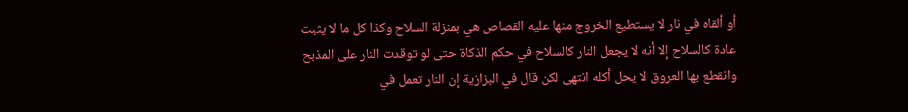أو ألقاه في نار لا يستطيع الخروج منها عليه القصاص هي بمنزلة السلاح وكذا كل ما لا يثبت عادة كالسلاح إلا أنه لا يجعل النار كالسلاح في حكم الذكاة حتى لو توقدت النار على المذبح وانقطع بها العروق لا يحل أكله انتهى لكن قال في البزازية إن النار تعمل في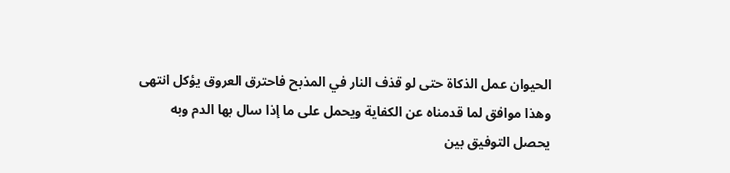الحيوان عمل الذكاة حتى لو قذف النار في المذبح فاحترق العروق يؤكل انتهى وهذا موافق لما قدمناه عن الكفاية ويحمل على ما إذا سال بها الدم وبه يحصل التوفيق بين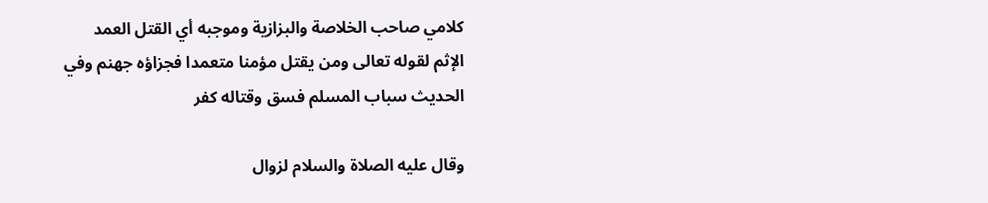كلامي صاحب الخلاصة والبزازية وموجبه أي القتل العمد الإثم لقوله تعالى ومن يقتل مؤمنا متعمدا فجزاؤه جهنم وفي الحديث سباب المسلم فسق وقتاله كفر

وقال عليه الصلاة والسلام لزوال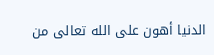الدنيا أهون على الله تعالى من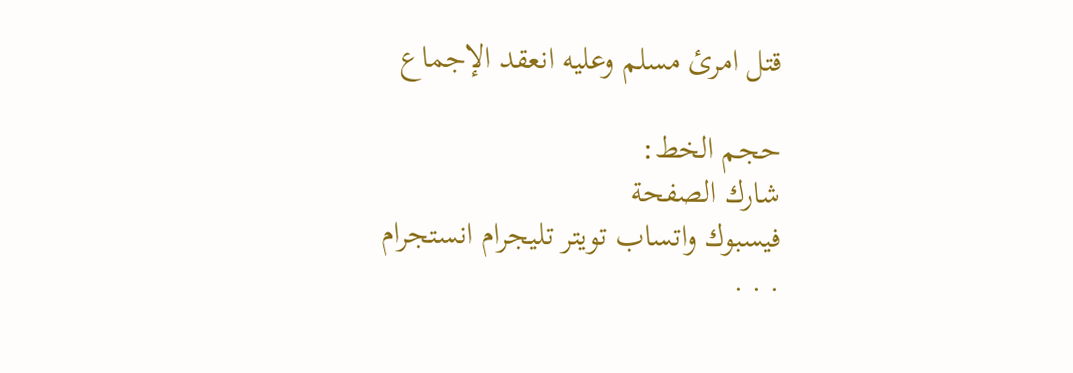قتل امرئ مسلم وعليه انعقد الإجماع

حجم الخط:
شارك الصفحة
فيسبوك واتساب تويتر تليجرام انستجرام
. . .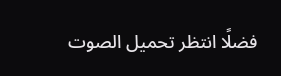فضلًا انتظر تحميل الصوت